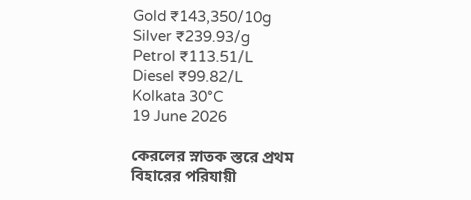Gold ₹143,350/10g
Silver ₹239.93/g
Petrol ₹113.51/L
Diesel ₹99.82/L
Kolkata 30°C
19 June 2026

কেরলের স্নাতক স্তরে প্রথম বিহারের পরিযায়ী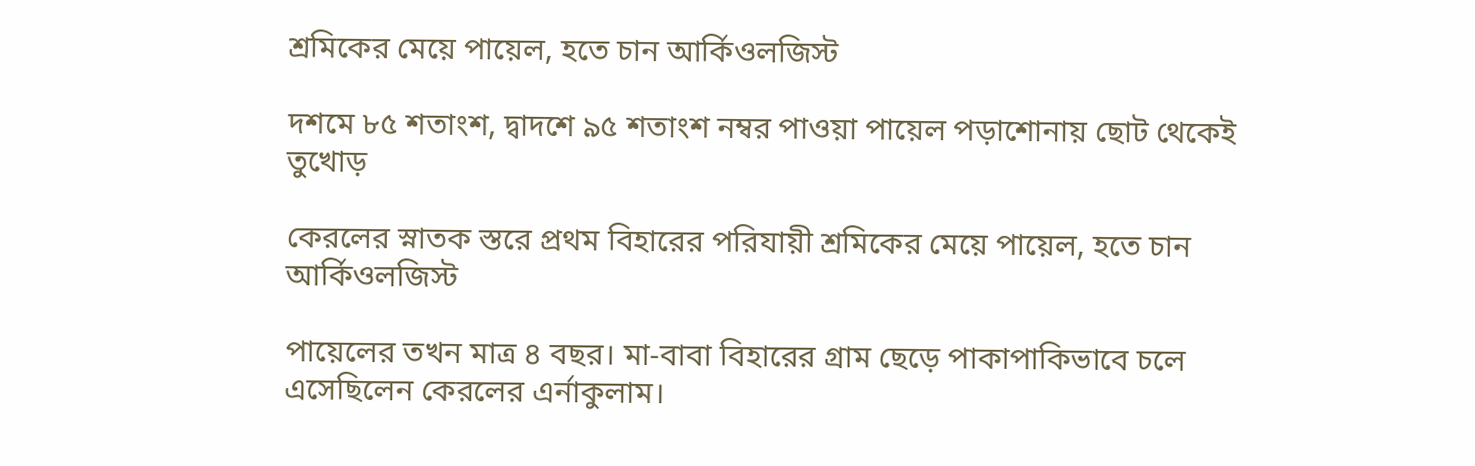শ্রমিকের মেয়ে পায়েল, হতে চান আর্কিওলজিস্ট

দশমে ৮৫ শতাংশ, দ্বাদশে ৯৫ শতাংশ নম্বর পাওয়া পায়েল পড়াশোনায় ছোট থেকেই তুখোড়

কেরলের স্নাতক স্তরে প্রথম বিহারের পরিযায়ী শ্রমিকের মেয়ে পায়েল, হতে চান আর্কিওলজিস্ট

পায়েলের তখন মাত্র ৪ বছর। মা-বাবা বিহারের গ্রাম ছেড়ে পাকাপাকিভাবে চলে এসেছিলেন কেরলের এর্নাকুলাম।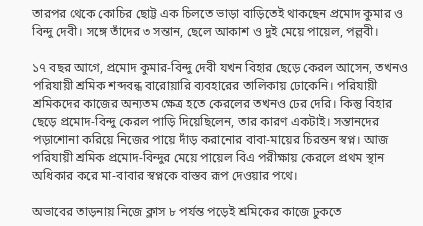তারপর থেকে কোচির ছোট্ট এক চিলতে ভাড়া বাড়িতেই থাকছেন প্রমোদ কুমার ও বিন্দু দেবী। সঙ্গে তাঁদের ৩ সন্তান, ছেলে আকাশ ও দুই মেয়ে পায়েল, পল্লবী।

১৭ বছর আগে, প্রমোদ কুমার-বিন্দু দেবী যখন বিহার ছেড়ে কেরল আসেন, তখনও পরিযায়ী শ্রমিক শব্দবন্ধ বারোয়ারি ব্যবহারের তালিকায় ঢোকেনি। পরিযায়ী শ্রমিকদের কাজের অন্যতম ক্ষেত্র হতে কেরলের তখনও ঢের দেরি। কিন্তু বিহার ছেড়ে প্রমোদ-বিন্দু কেরল পাড়ি দিয়েছিলেন, তার কারণ একটাই। সন্তানদের পড়াশোনা করিয়ে নিজের পায়ে দাঁড় করানোর বাবা-মায়ের চিরন্তন স্বপ্ন। আজ পরিযায়ী শ্রমিক প্রমোদ-বিন্দুর মেয়ে পায়েল বিএ পরীক্ষায় কেরলে প্রথম স্থান অধিকার করে মা-বাবার স্বপ্নকে বাস্তব রূপ দেওয়ার পথে।

অভাবের তাড়নায় নিজে ক্লাস ৮ পর্যন্ত পড়েই শ্রমিকের কাজে ঢুকতে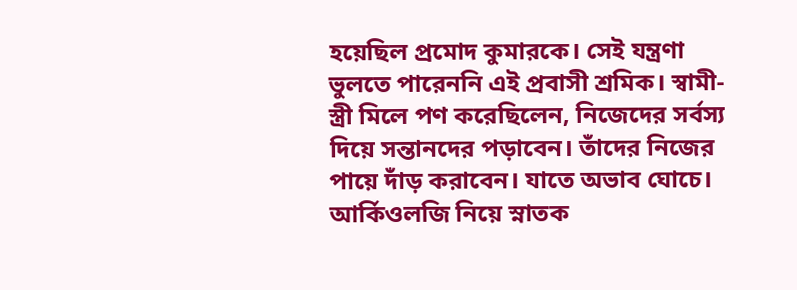হয়েছিল প্রমোদ কুমারকে। সেই যন্ত্রণা ভুলতে পারেননি এই প্রবাসী শ্রমিক। স্বামী-স্ত্রী মিলে পণ করেছিলেন, নিজেদের সর্বস্য দিয়ে সন্তানদের পড়াবেন। তাঁদের নিজের পায়ে দাঁড় করাবেন। যাতে অভাব ঘোচে। আর্কিওলজি নিয়ে স্নাতক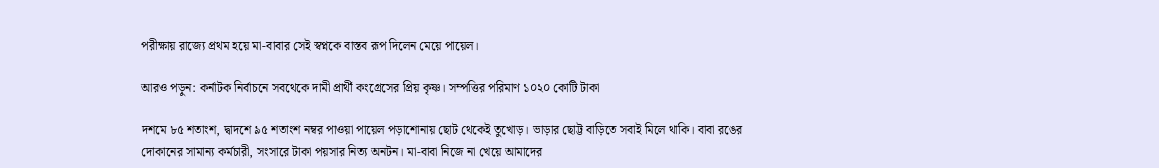পরীক্ষায় রাজ্যে প্রথম হয়ে মা-বাবার সেই স্বপ্নকে বাস্তব রূপ দিলেন মেয়ে পায়েল।

আরও পড়ুন: কর্নাটক নির্বাচনে সবথেকে দামী প্রার্থী কংগ্রেসের প্রিয় কৃষ্ণ। সম্পত্তির পরিমাণ ১০২০ কোটি টাকা

দশমে ৮৫ শতাংশ, দ্বাদশে ৯৫ শতাংশ নম্বর পাওয়া পায়েল পড়াশোনায় ছোট থেকেই তুখোড়। ভাড়ার ছোট্ট বাড়িতে সবাই মিলে থাকি। বাবা রঙের দোকানের সামান্য কর্মচারী, সংসারে টাকা পয়সার নিত্য অনটন। মা-বাবা নিজে না খেয়ে আমাদের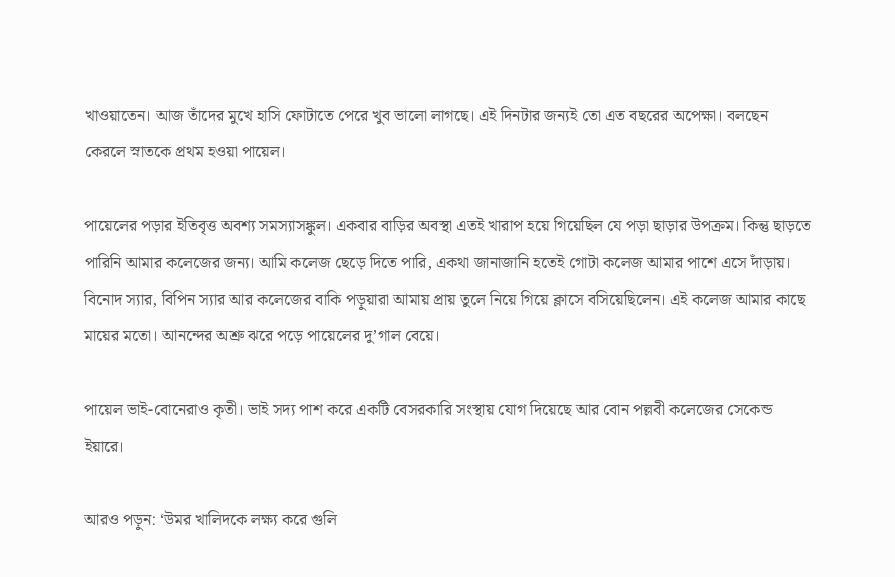খাওয়াতেন। আজ তাঁদের মুখে হাসি ফোটাতে পেরে খুব ভালো লাগছে। এই দিনটার জন্যই তো এত বছরের অপেক্ষা। বলছেন কেরলে স্নাতকে প্রথম হওয়া পায়েল।

পায়েলের পড়ার ইতিবৃত্ত অবশ্য সমস্যাসঙ্কুল। একবার বাড়ির অবস্থা এতই খারাপ হয়ে গিয়েছিল যে পড়া ছাড়ার উপক্রম। কিন্তু ছাড়তে পারিনি আমার কলেজের জন্য। আমি কলেজ ছেড়ে দিতে পারি, একথা জানাজানি হতেই গোটা কলেজ আমার পাশে এসে দাঁড়ায়। বিনোদ স্যার, বিপিন স্যার আর কলেজের বাকি পড়ুয়ারা আমায় প্রায় তুলে নিয়ে গিয়ে ক্লাসে বসিয়েছিলেন। এই কলেজ আমার কাছে মায়ের মতো। আনন্দের অশ্রু ঝরে পড়ে পায়েলের দু’গাল বেয়ে।

পায়েল ভাই-বোনেরাও কৃতী। ভাই সদ্য পাশ করে একটি বেসরকারি সংস্থায় যোগ দিয়েছে আর বোন পল্লবী কলেজের সেকেন্ড ইয়ারে।

আরও পড়ুন: ‘উমর খালিদকে লক্ষ্য করে গুলি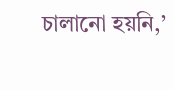চালানো হয়নি,’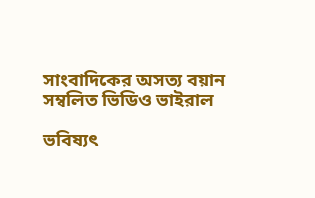সাংবাদিকের অসত্য বয়ান সম্বলিত ভিডিও ভাইরাল

ভবিষ্যৎ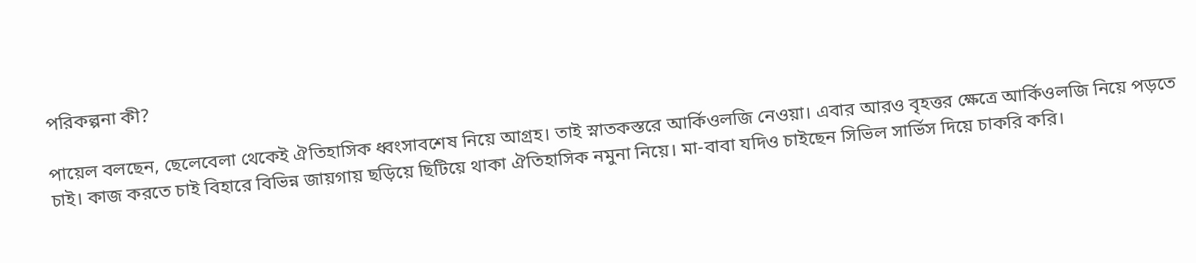পরিকল্পনা কী?

পায়েল বলছেন, ছেলেবেলা থেকেই ঐতিহাসিক ধ্বংসাবশেষ নিয়ে আগ্রহ। তাই স্নাতকস্তরে আর্কিওলজি নেওয়া। এবার আরও বৃহত্তর ক্ষেত্রে আর্কিওলজি নিয়ে পড়তে চাই। কাজ করতে চাই বিহারে বিভিন্ন জায়গায় ছড়িয়ে ছিটিয়ে থাকা ঐতিহাসিক নমুনা নিয়ে। মা-বাবা যদিও চাইছেন সিভিল সার্ভিস দিয়ে চাকরি করি।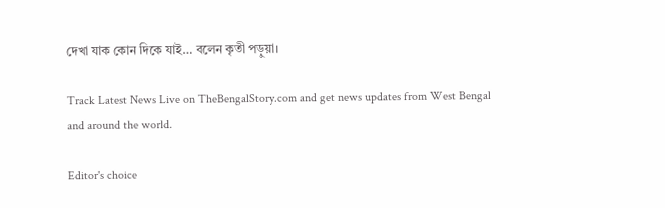দেখা যাক কোন দিকে যাই… বলেন কৃতী পড়ুয়া।

Track Latest News Live on TheBengalStory.com and get news updates from West Bengal and around the world.

Editor's choice